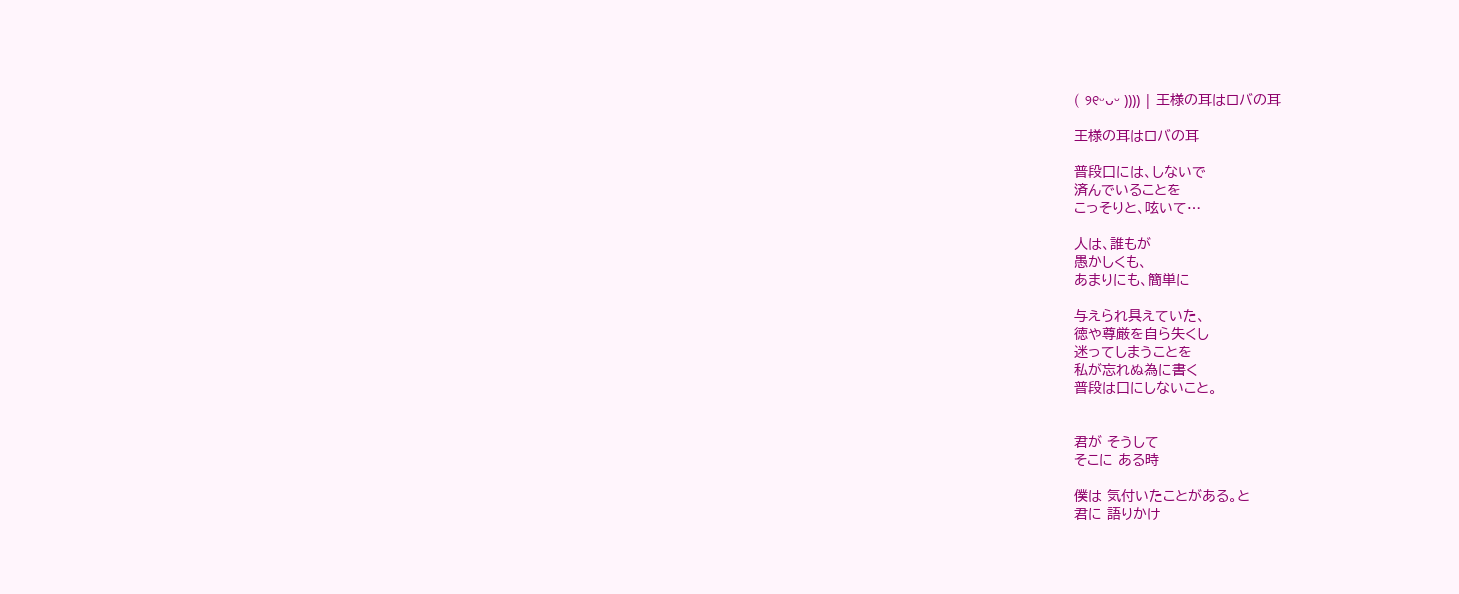( ୨୧ᵕᴗᵕ )))) | 王様の耳はロバの耳

王様の耳はロバの耳

普段口には、しないで
済んでいることを
こっそりと、呟いて…

人は、誰もが
愚かしくも、
あまりにも、簡単に

与えられ具えていた、
徳や尊厳を自ら失くし
迷ってしまうことを
私が忘れぬ為に書く
普段は口にしないこと。


君が そうして
そこに ある時

僕は 気付いたことがある。と
君に 語りかけ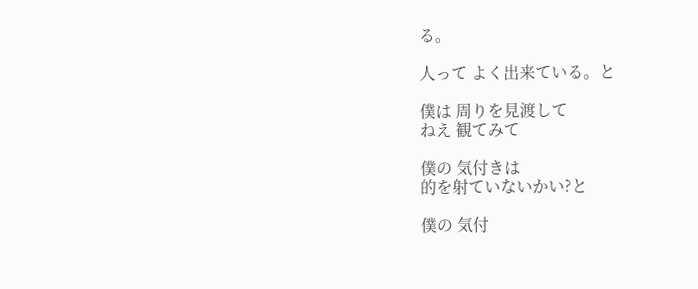る。

人って よく出来ている。と

僕は 周りを見渡して
ねえ 観てみて

僕の 気付きは
的を射ていないかい?と

僕の 気付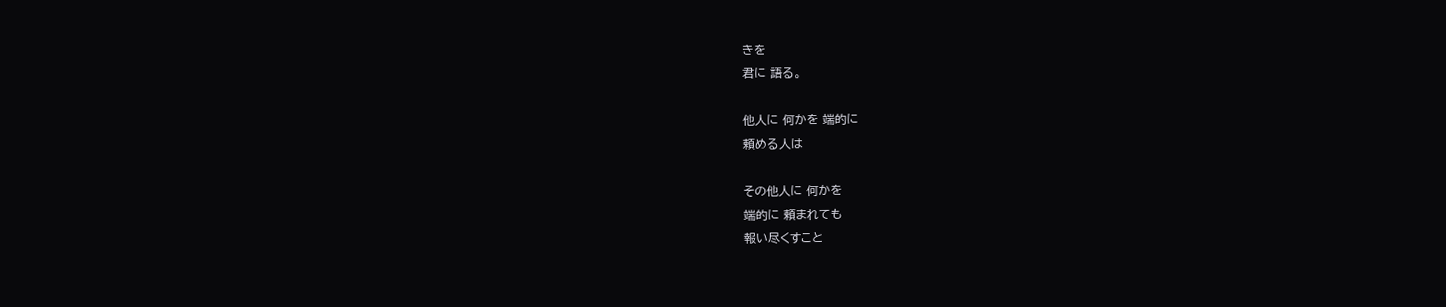きを
君に 語る。

他人に 何かを 端的に
頼める人は

その他人に 何かを
端的に 頼まれても
報い尽くすこと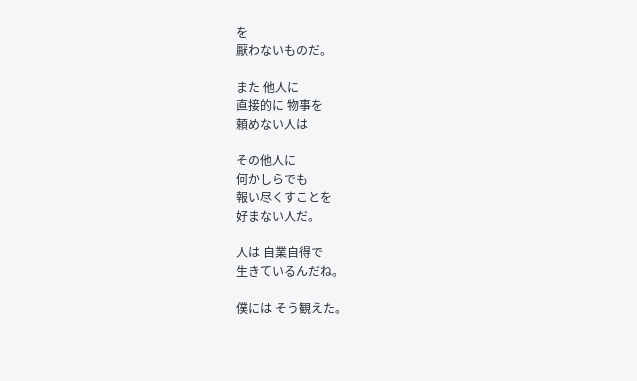を
厭わないものだ。

また 他人に
直接的に 物事を
頼めない人は

その他人に
何かしらでも
報い尽くすことを
好まない人だ。

人は 自業自得で
生きているんだね。

僕には そう観えた。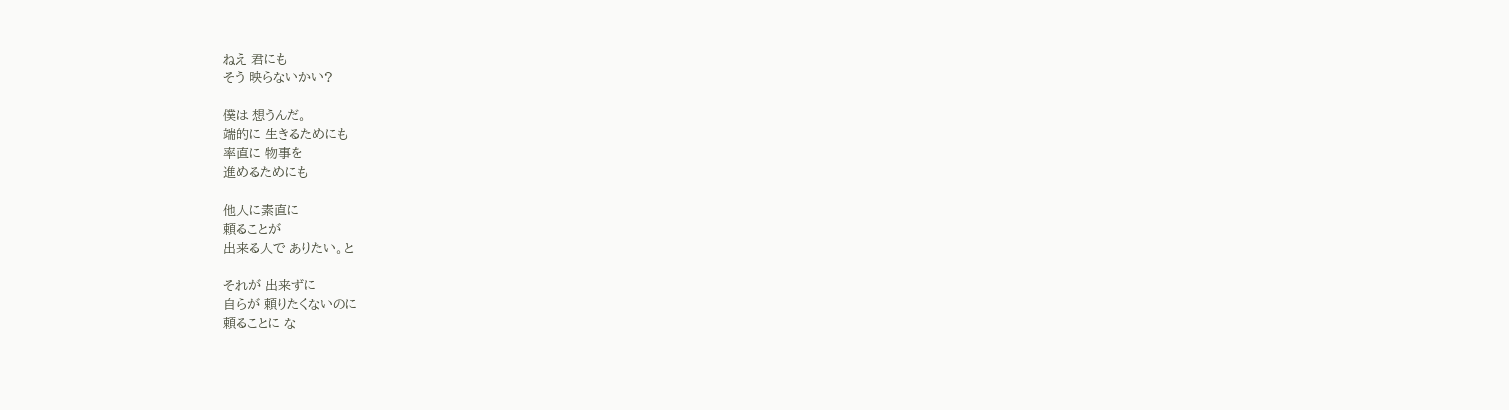ねえ 君にも
そう 映らないかい?

僕は 想うんだ。
端的に 生きるためにも
率直に 物事を
進めるためにも

他人に素直に
頼ることが
出来る人で ありたい。と

それが 出来ずに
自らが 頼りたくないのに
頼ることに な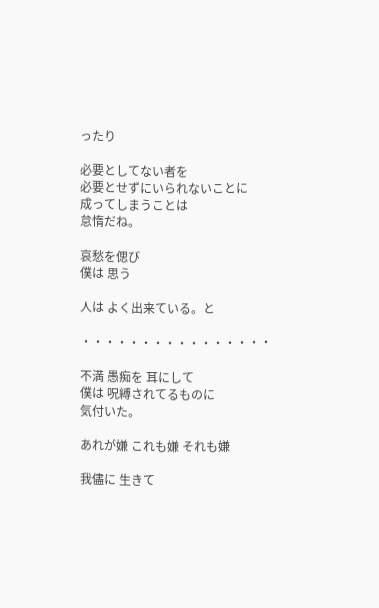ったり

必要としてない者を
必要とせずにいられないことに
成ってしまうことは
怠惰だね。

哀愁を偲び
僕は 思う

人は よく出来ている。と

・・・・・・・・・・・・・・・・

不満 愚痴を 耳にして
僕は 呪縛されてるものに
気付いた。

あれが嫌 これも嫌 それも嫌

我儘に 生きて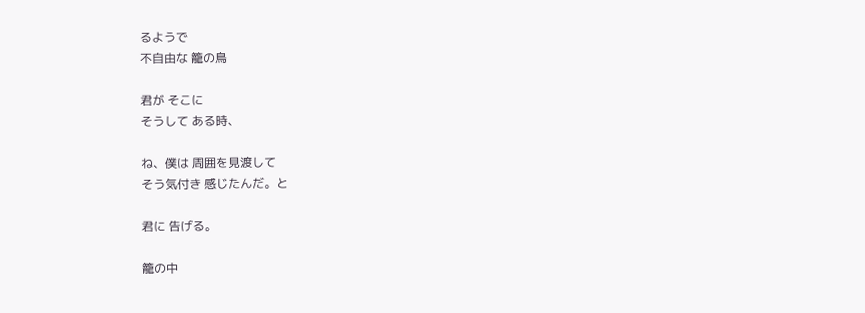るようで
不自由な 籠の鳥

君が そこに
そうして ある時、

ね、僕は 周囲を見渡して
そう気付き 感じたんだ。と

君に 告げる。

籠の中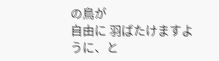の鳥が
自由に 羽ばたけますように、と